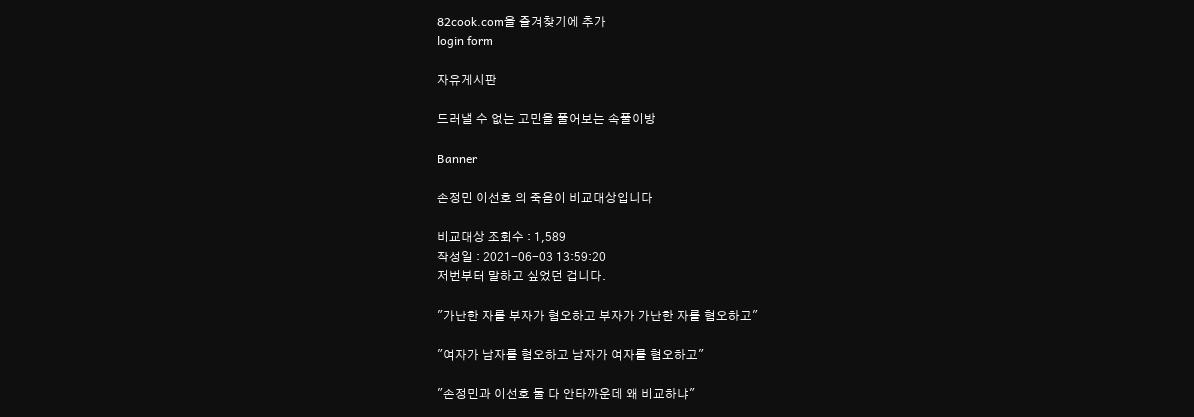82cook.com을 즐겨찾기에 추가
login form

자유게시판

드러낼 수 없는 고민을 풀어보는 속풀이방

Banner

손정민 이선호 의 죽음이 비교대상입니다

비교대상 조회수 : 1,589
작성일 : 2021-06-03 13:59:20
저번부터 말하고 싶었던 겁니다.

"가난한 자를 부자가 혐오하고 부자가 가난한 자를 혐오하고"

"여자가 남자를 혐오하고 남자가 여자를 혐오하고"

"손정민과 이선호 둘 다 안타까운데 왜 비교하냐"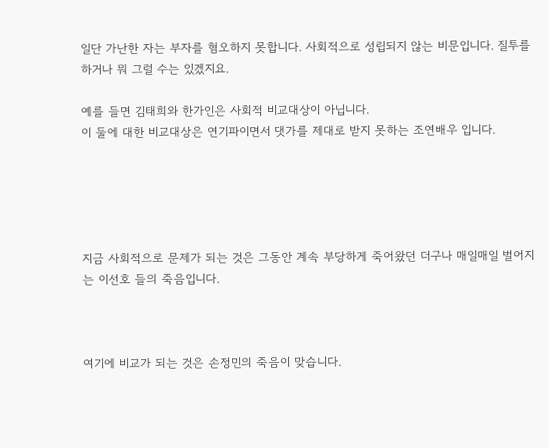일단 가난한 자는 부자를 혐오하지 못합니다. 사회적으로 성립되지 않는 비문입니다. 질투를 하거나 뭐 그럴 수는 있겠지요.

예를 들면 김태희와 한가인은 사회적 비교대상이 아닙니다.
이 둘에 대한 비교대상은 연기파이면서 댓가를 제대로 받지 못하는 조연배우 입니다.





지금 사회적으로 문제가 되는 것은 그동안 계속 부당하게 죽어왔던 더구나 매일매일 벌어지는 이선호 들의 죽음입니다.



여기에 비교가 되는 것은 손정민의 죽음이 맞습니다.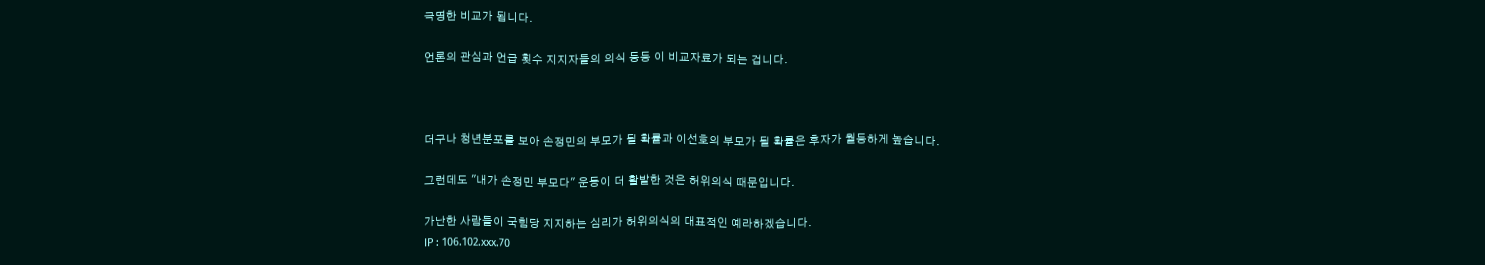극명한 비교가 됩니다.

언론의 관심과 언급 횟수 지지자들의 의식 등등 이 비교자료가 되는 겁니다.



더구나 청년분포를 보아 손정민의 부모가 될 확률과 이선호의 부모가 될 확률은 후자가 월등하게 높습니다.

그런데도 "내가 손정민 부모다" 운동이 더 활발한 것은 허위의식 때문입니다.

가난한 사람들이 국힘당 지지하는 심리가 허위의식의 대표적인 예라하겠습니다.
IP : 106.102.xxx.70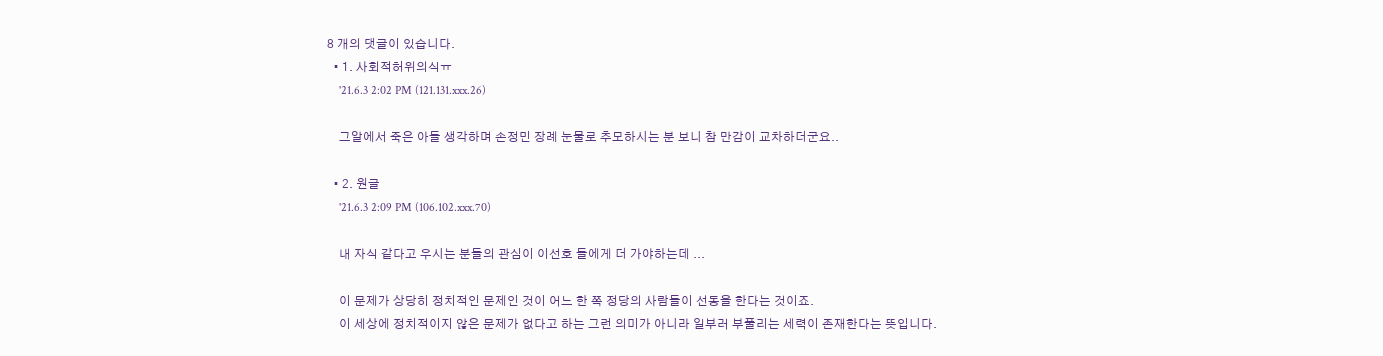8 개의 댓글이 있습니다.
  • 1. 사회적허위의식ㅠ
    '21.6.3 2:02 PM (121.131.xxx.26)

    그알에서 죽은 아들 생각하며 손정민 장례 눈물로 추모하시는 분 보니 참 만감이 교차하더군요..

  • 2. 원글
    '21.6.3 2:09 PM (106.102.xxx.70)

    내 자식 같다고 우시는 분들의 관심이 이선호 들에게 더 가야하는데 ...

    이 문제가 상당히 정치적인 문제인 것이 어느 한 쪽 정당의 사람들이 선동을 한다는 것이죠.
    이 세상에 정치적이지 않은 문제가 없다고 하는 그런 의미가 아니라 일부러 부풀리는 세력이 존재한다는 뜻입니다.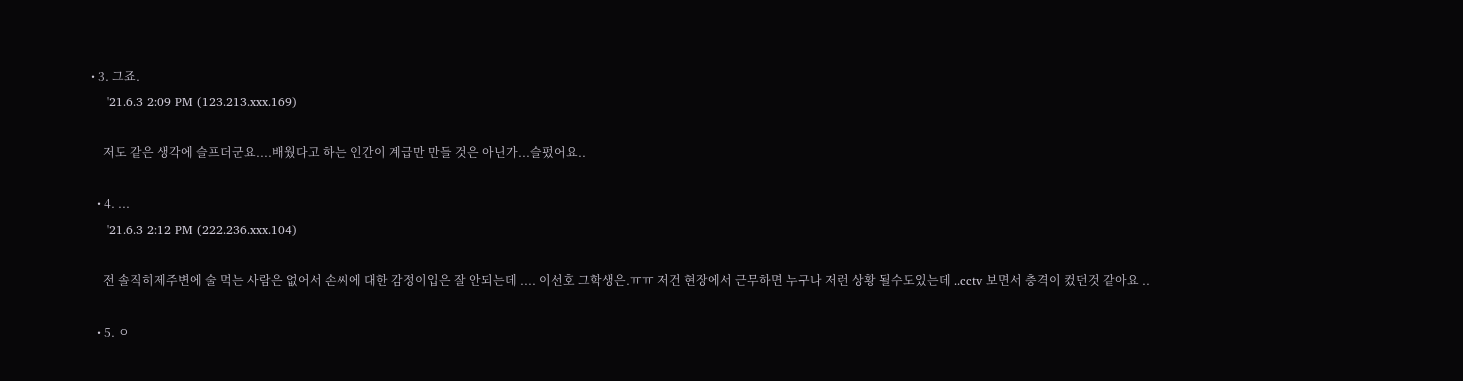• 3. 그죠.
    '21.6.3 2:09 PM (123.213.xxx.169)

    저도 같은 생각에 슬프더군요....배웠다고 하는 인간이 계급만 만들 것은 아닌가...슬펐어요..

  • 4. ...
    '21.6.3 2:12 PM (222.236.xxx.104)

    전 솔직히제주변에 술 먹는 사람은 없어서 손씨에 대한 감정이입은 잘 안되는데 .... 이선호 그학생은.ㅠㅠ 저건 현장에서 근무하면 누구나 저런 상황 될수도있는데 ..cctv 보면서 충격이 컸던것 같아요 ..

  • 5. ㅇ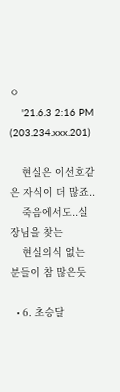ㅇ
    '21.6.3 2:16 PM (203.234.xxx.201)

    현실은 이선호같은 자식이 더 많죠..
    죽음에서도..실장님을 찾는
    현실의식 없는 분들이 참 많은듯

  • 6. 초승달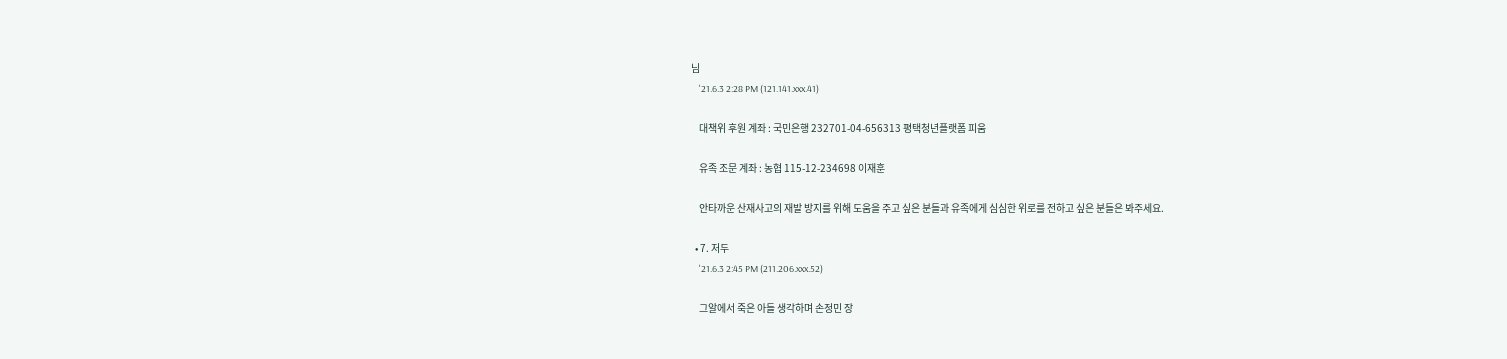님
    '21.6.3 2:28 PM (121.141.xxx.41)

    대책위 후원 계좌 : 국민은행 232701-04-656313 평택청년플랫폼 피움

    유족 조문 계좌 : 농협 115-12-234698 이재훈

    안타까운 산재사고의 재발 방지를 위해 도움을 주고 싶은 분들과 유족에게 심심한 위로를 전하고 싶은 분들은 봐주세요.

  • 7. 저두
    '21.6.3 2:45 PM (211.206.xxx.52)

    그알에서 죽은 아들 생각하며 손정민 장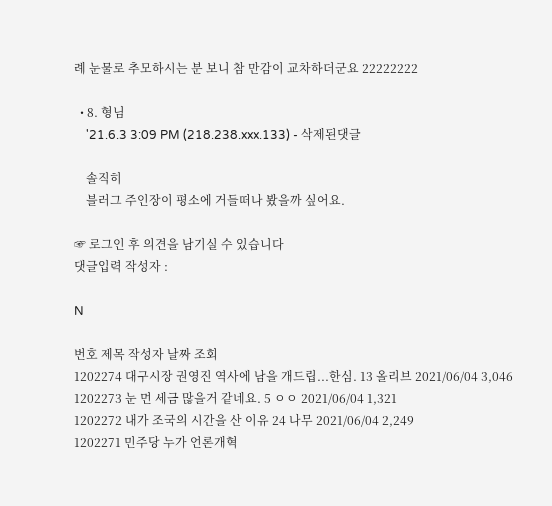례 눈물로 추모하시는 분 보니 참 만감이 교차하더군요 22222222

  • 8. 형님
    '21.6.3 3:09 PM (218.238.xxx.133) - 삭제된댓글

    솔직히
    블러그 주인장이 평소에 거들떠나 봤을까 싶어요.

☞ 로그인 후 의견을 남기실 수 있습니다
댓글입력 작성자 :

N

번호 제목 작성자 날짜 조회
1202274 대구시장 권영진 역사에 남을 개드립...한심. 13 올리브 2021/06/04 3,046
1202273 눈 먼 세금 많을거 같네요. 5 ㅇㅇ 2021/06/04 1,321
1202272 내가 조국의 시간을 산 이유 24 나무 2021/06/04 2,249
1202271 민주당 누가 언론개혁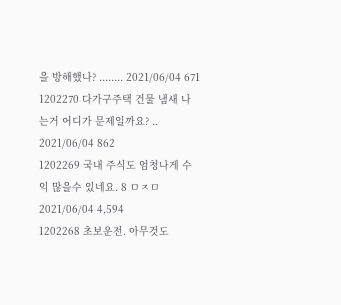을 방해했나? ........ 2021/06/04 671
1202270 다가구주택 건물 냄새 나는거 어디가 문제일까요? .. 2021/06/04 862
1202269 국내 주식도 엄청나게 수익 많을수 있네요. 8 ㅁㅈㅁ 2021/06/04 4,594
1202268 초보운전. 아무것도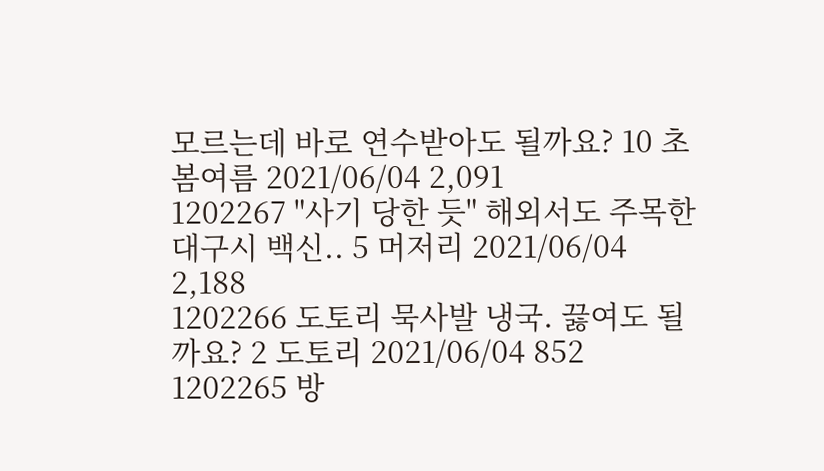모르는데 바로 연수받아도 될까요? 10 초봄여름 2021/06/04 2,091
1202267 "사기 당한 듯" 해외서도 주목한 대구시 백신.. 5 머저리 2021/06/04 2,188
1202266 도토리 묵사발 냉국. 끓여도 될까요? 2 도토리 2021/06/04 852
1202265 방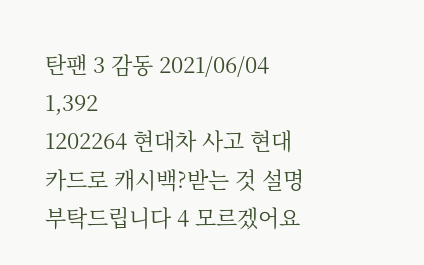탄팬 3 감동 2021/06/04 1,392
1202264 현대차 사고 현대카드로 캐시백?받는 것 설명부탁드립니다 4 모르겠어요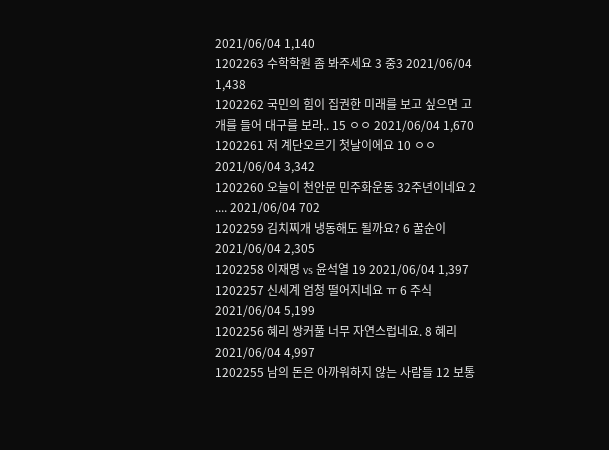2021/06/04 1,140
1202263 수학학원 좀 봐주세요 3 중3 2021/06/04 1,438
1202262 국민의 힘이 집권한 미래를 보고 싶으면 고개를 들어 대구를 보라.. 15 ㅇㅇ 2021/06/04 1,670
1202261 저 계단오르기 첫날이에요 10 ㅇㅇ 2021/06/04 3,342
1202260 오늘이 천안문 민주화운동 32주년이네요 2 .... 2021/06/04 702
1202259 김치찌개 냉동해도 될까요? 6 꿀순이 2021/06/04 2,305
1202258 이재명 vs 윤석열 19 2021/06/04 1,397
1202257 신세계 엄청 떨어지네요 ㅠ 6 주식 2021/06/04 5,199
1202256 혜리 쌍커풀 너무 자연스럽네요. 8 혜리 2021/06/04 4,997
1202255 남의 돈은 아까워하지 않는 사람들 12 보통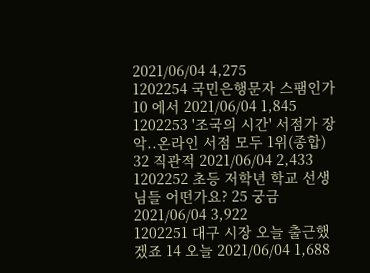2021/06/04 4,275
1202254 국민은행문자 스팸인가 10 에서 2021/06/04 1,845
1202253 '조국의 시간' 서점가 장악..온라인 서점 모두 1위(종합) 32 직관적 2021/06/04 2,433
1202252 초등 저학년 학교 선생님들 어떤가요? 25 궁금 2021/06/04 3,922
1202251 대구 시장 오늘 출근했겠죠 14 오늘 2021/06/04 1,688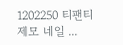1202250 티팬티 제모 네일 ...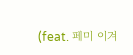(feat. 페미 이겨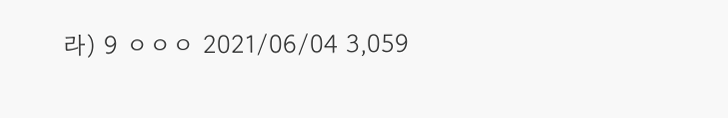라) 9 ㅇㅇㅇ 2021/06/04 3,059